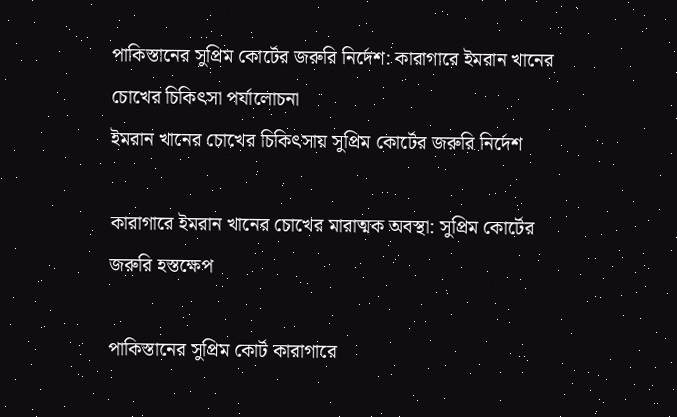পাকিস্তানের সুপ্রিম কোর্টের জরুরি নির্দেশ: কারাগারে ইমরান খানের চোখের চিকিৎসা পর্যালোচনা
ইমরান খানের চোখের চিকিৎসায় সুপ্রিম কোর্টের জরুরি নির্দেশ

কারাগারে ইমরান খানের চোখের মারাত্মক অবস্থা: সুপ্রিম কোর্টের জরুরি হস্তক্ষেপ

পাকিস্তানের সুপ্রিম কোর্ট কারাগারে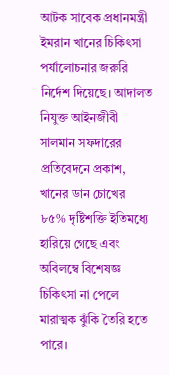আটক সাবেক প্রধানমন্ত্রী ইমরান খানের চিকিৎসা পর্যালোচনার জরুরি নির্দেশ দিয়েছে। আদালত নিযুক্ত আইনজীবী সালমান সফদারের প্রতিবেদনে প্রকাশ, খানের ডান চোখের ৮৫% দৃষ্টিশক্তি ইতিমধ্যে হারিয়ে গেছে এবং অবিলম্বে বিশেষজ্ঞ চিকিৎসা না পেলে মারাত্মক ঝুঁকি তৈরি হতে পারে।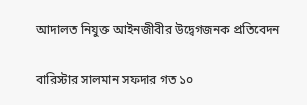আদালত নিযুক্ত আইনজীবীর উদ্বেগজনক প্রতিবেদন

বারিস্টার সালমান সফদার গত ১০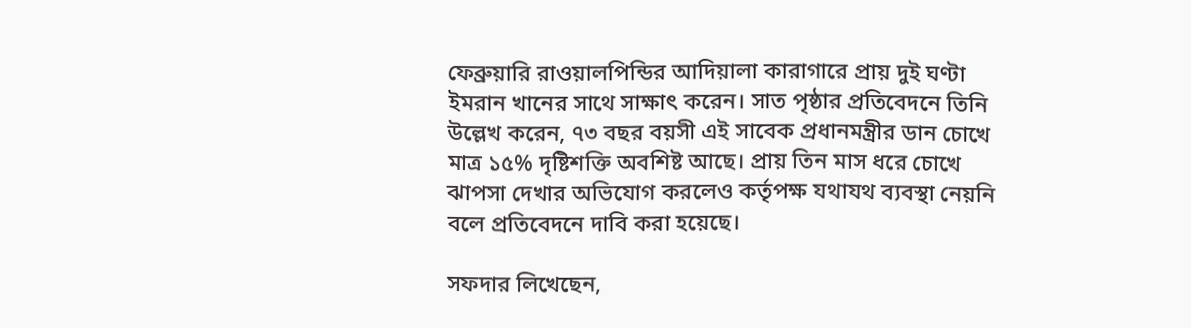ফেব্রুয়ারি রাওয়ালপিন্ডির আদিয়ালা কারাগারে প্রায় দুই ঘণ্টা ইমরান খানের সাথে সাক্ষাৎ করেন। সাত পৃষ্ঠার প্রতিবেদনে তিনি উল্লেখ করেন, ৭৩ বছর বয়সী এই সাবেক প্রধানমন্ত্রীর ডান চোখে মাত্র ১৫% দৃষ্টিশক্তি অবশিষ্ট আছে। প্রায় তিন মাস ধরে চোখে ঝাপসা দেখার অভিযোগ করলেও কর্তৃপক্ষ যথাযথ ব্যবস্থা নেয়নি বলে প্রতিবেদনে দাবি করা হয়েছে।

সফদার লিখেছেন,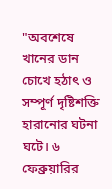"অবশেষে খানের ডান চোখে হঠাৎ ও সম্পূর্ণ দৃষ্টিশক্তি হারানোর ঘটনা ঘটে। ৬ ফেব্রুয়ারির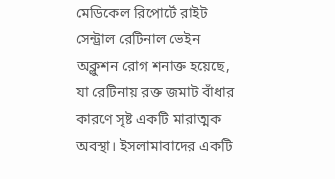মেডিকেল রিপোর্টে রাইট সেন্ট্রাল রেটিনাল ভেইন অক্লুশন রোগ শনাক্ত হয়েছে, যা রেটিনায় রক্ত জমাট বাঁধার কারণে সৃষ্ট একটি মারাত্মক অবস্থা। ইসলামাবাদের একটি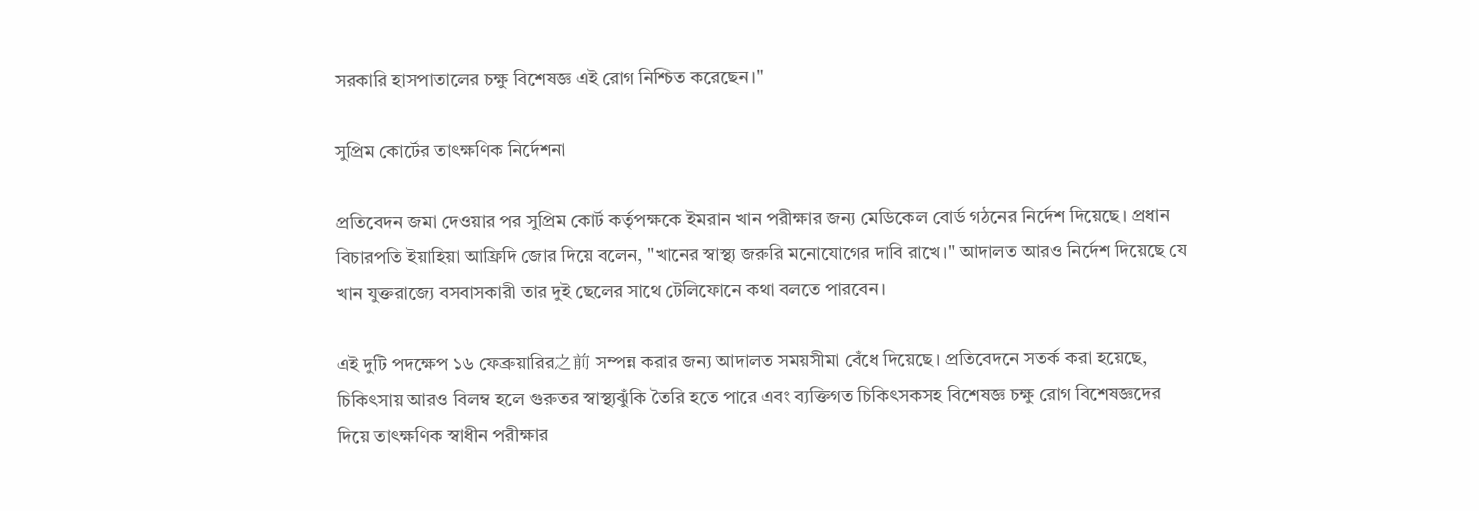সরকারি হাসপাতালের চক্ষু বিশেষজ্ঞ এই রোগ নিশ্চিত করেছেন।"

সুপ্রিম কোর্টের তাৎক্ষণিক নির্দেশনা

প্রতিবেদন জমা দেওয়ার পর সুপ্রিম কোর্ট কর্তৃপক্ষকে ইমরান খান পরীক্ষার জন্য মেডিকেল বোর্ড গঠনের নির্দেশ দিয়েছে। প্রধান বিচারপতি ইয়াহিয়া আফ্রিদি জোর দিয়ে বলেন, "খানের স্বাস্থ্য জরুরি মনোযোগের দাবি রাখে।" আদালত আরও নির্দেশ দিয়েছে যে খান যুক্তরাজ্যে বসবাসকারী তার দুই ছেলের সাথে টেলিফোনে কথা বলতে পারবেন।

এই দুটি পদক্ষেপ ১৬ ফেব্রুয়ারির之前 সম্পন্ন করার জন্য আদালত সময়সীমা বেঁধে দিয়েছে। প্রতিবেদনে সতর্ক করা হয়েছে, চিকিৎসায় আরও বিলম্ব হলে গুরুতর স্বাস্থ্যঝুঁকি তৈরি হতে পারে এবং ব্যক্তিগত চিকিৎসকসহ বিশেষজ্ঞ চক্ষু রোগ বিশেষজ্ঞদের দিয়ে তাৎক্ষণিক স্বাধীন পরীক্ষার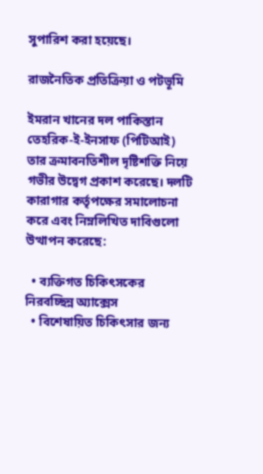সুপারিশ করা হয়েছে।

রাজনৈতিক প্রতিক্রিয়া ও পটভূমি

ইমরান খানের দল পাকিস্তান তেহরিক-ই-ইনসাফ (পিটিআই) তার ক্রমাবনতিশীল দৃষ্টিশক্তি নিয়ে গভীর উদ্বেগ প্রকাশ করেছে। দলটি কারাগার কর্তৃপক্ষের সমালোচনা করে এবং নিম্নলিখিত দাবিগুলো উত্থাপন করেছে:

  • ব্যক্তিগত চিকিৎসকের নিরবচ্ছিন্ন অ্যাক্সেস
  • বিশেষায়িত চিকিৎসার জন্য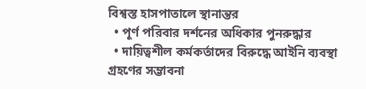বিশ্বস্ত হাসপাতালে স্থানান্তর
  • পূর্ণ পরিবার দর্শনের অধিকার পুনরুদ্ধার
  • দায়িত্বশীল কর্মকর্তাদের বিরুদ্ধে আইনি ব্যবস্থা গ্রহণের সম্ভাবনা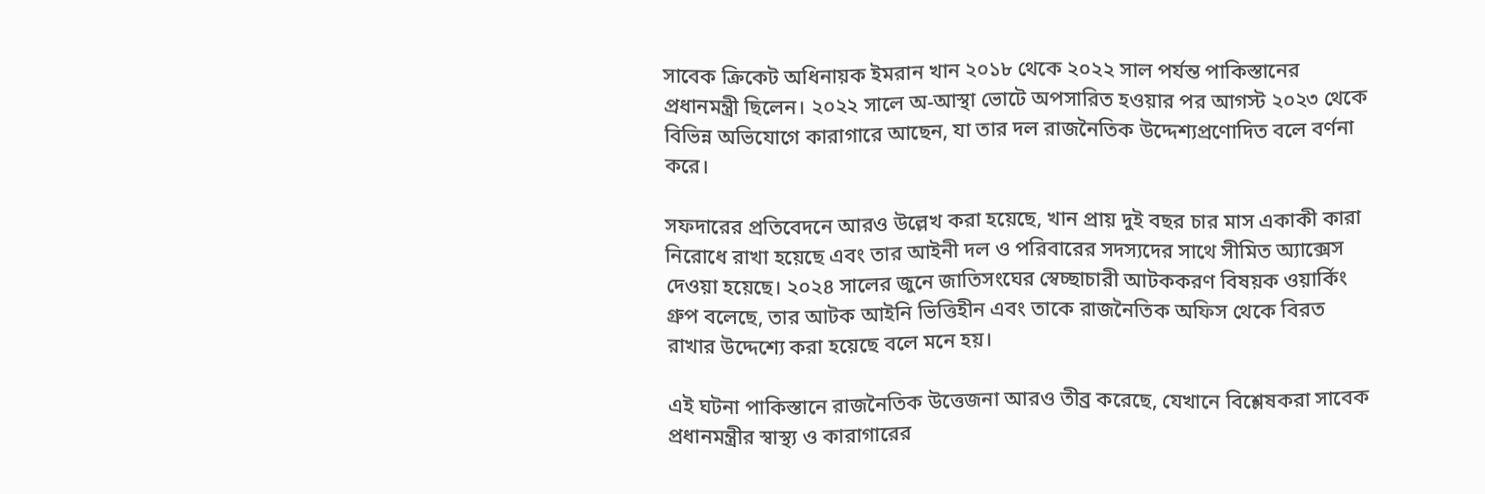সাবেক ক্রিকেট অধিনায়ক ইমরান খান ২০১৮ থেকে ২০২২ সাল পর্যন্ত পাকিস্তানের প্রধানমন্ত্রী ছিলেন। ২০২২ সালে অ-আস্থা ভোটে অপসারিত হওয়ার পর আগস্ট ২০২৩ থেকে বিভিন্ন অভিযোগে কারাগারে আছেন, যা তার দল রাজনৈতিক উদ্দেশ্যপ্রণোদিত বলে বর্ণনা করে।

সফদারের প্রতিবেদনে আরও উল্লেখ করা হয়েছে, খান প্রায় দুই বছর চার মাস একাকী কারা নিরোধে রাখা হয়েছে এবং তার আইনী দল ও পরিবারের সদস্যদের সাথে সীমিত অ্যাক্সেস দেওয়া হয়েছে। ২০২৪ সালের জুনে জাতিসংঘের স্বেচ্ছাচারী আটককরণ বিষয়ক ওয়ার্কিং গ্রুপ বলেছে, তার আটক আইনি ভিত্তিহীন এবং তাকে রাজনৈতিক অফিস থেকে বিরত রাখার উদ্দেশ্যে করা হয়েছে বলে মনে হয়।

এই ঘটনা পাকিস্তানে রাজনৈতিক উত্তেজনা আরও তীব্র করেছে, যেখানে বিশ্লেষকরা সাবেক প্রধানমন্ত্রীর স্বাস্থ্য ও কারাগারের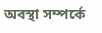অবস্থা সম্পর্কে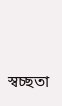স্বচ্ছতা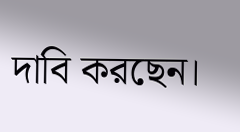দাবি করছেন।